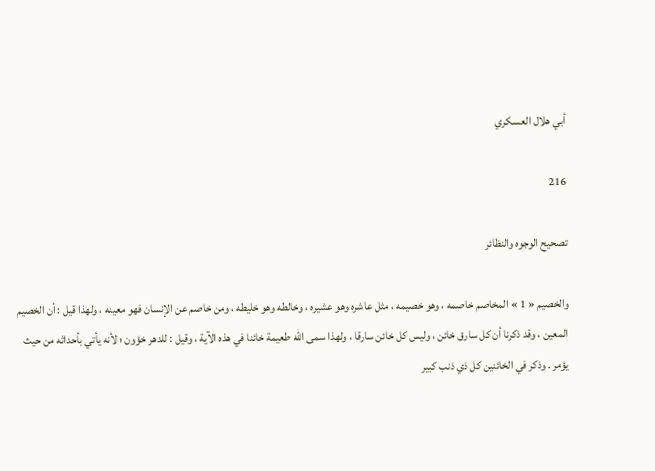أبي هلال العسكري

216

تصحيح الوجوه والنظائر

والخصيم « 1 » المخاصم خاصمه ، وهو خصيمه ، مثل عاشره وهو عشيره ، وخالطه وهو خليطه ، ومن خاصم عن الإنسان فهو معينه ، ولهذا قيل : أن الخصيم المعين ، وقد ذكرنا أن كل سارق خائن ، وليس كل خائن سارقا ، ولهذا سمى اللّه طعيمة خائنا في هذه الآية ، وقيل : للدهر خؤون ؛ لأنه يأتي بأحداثه من حيث يؤمر . وذكر في الخائنين كل ذي ذنب كبير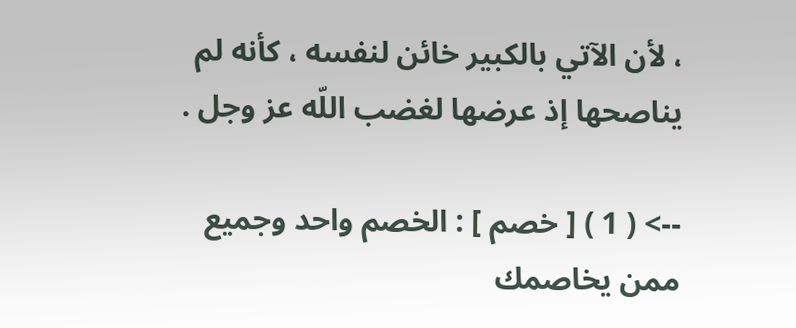، لأن الآتي بالكبير خائن لنفسه ، كأنه لم يناصحها إذ عرضها لغضب اللّه عز وجل .

--> ( 1 ) [ خصم ] : الخصم واحد وجميع ممن يخاصمك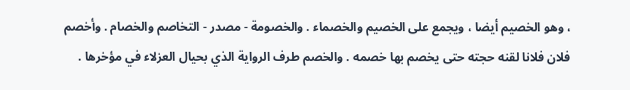، وهو الخصيم أيضا ، ويجمع على الخصيم والخصماء . والخصومة - مصدر - التخاصم والخصام . وأخصم فلان فلانا لقنه حجته حتى يخصم بها خصمه . والخصم طرف الرواية الذي بحيال العزلاء في مؤخرها .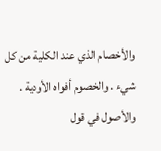والأخصام الذي عند الكلية من كل شيء . والخصوم أفواه الأودية . والأصول في قول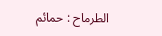الطرماح : حمائم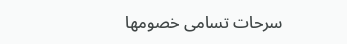سرحات تسامى خصومها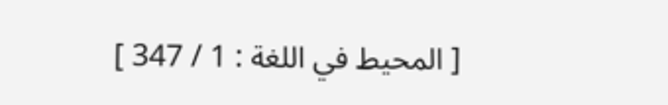[ المحيط في اللغة : 1 / 347 ]